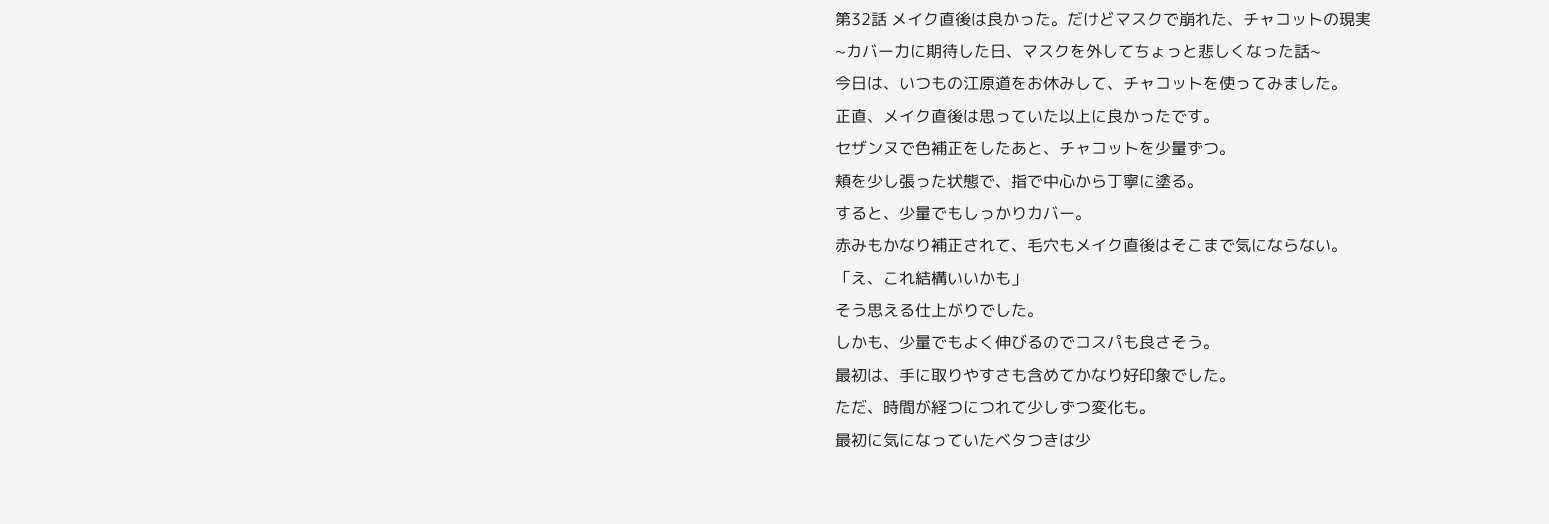第32話 メイク直後は良かった。だけどマスクで崩れた、チャコットの現実
~カバー力に期待した日、マスクを外してちょっと悲しくなった話~
今日は、いつもの江原道をお休みして、チャコットを使ってみました。
正直、メイク直後は思っていた以上に良かったです。
セザンヌで色補正をしたあと、チャコットを少量ずつ。
頬を少し張った状態で、指で中心から丁寧に塗る。
すると、少量でもしっかりカバー。
赤みもかなり補正されて、毛穴もメイク直後はそこまで気にならない。
「え、これ結構いいかも」
そう思える仕上がりでした。
しかも、少量でもよく伸びるのでコスパも良さそう。
最初は、手に取りやすさも含めてかなり好印象でした。
ただ、時間が経つにつれて少しずつ変化も。
最初に気になっていたベタつきは少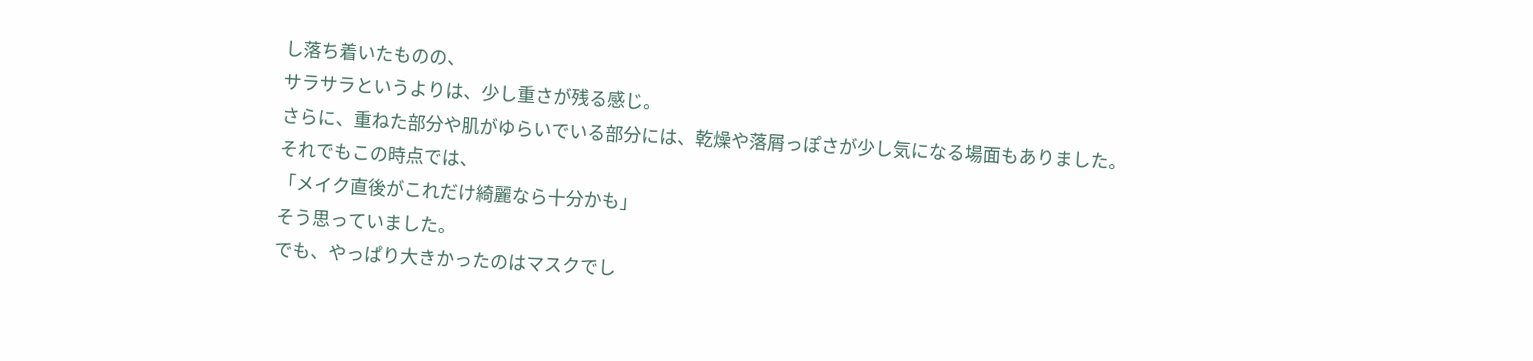し落ち着いたものの、
サラサラというよりは、少し重さが残る感じ。
さらに、重ねた部分や肌がゆらいでいる部分には、乾燥や落屑っぽさが少し気になる場面もありました。
それでもこの時点では、
「メイク直後がこれだけ綺麗なら十分かも」
そう思っていました。
でも、やっぱり大きかったのはマスクでし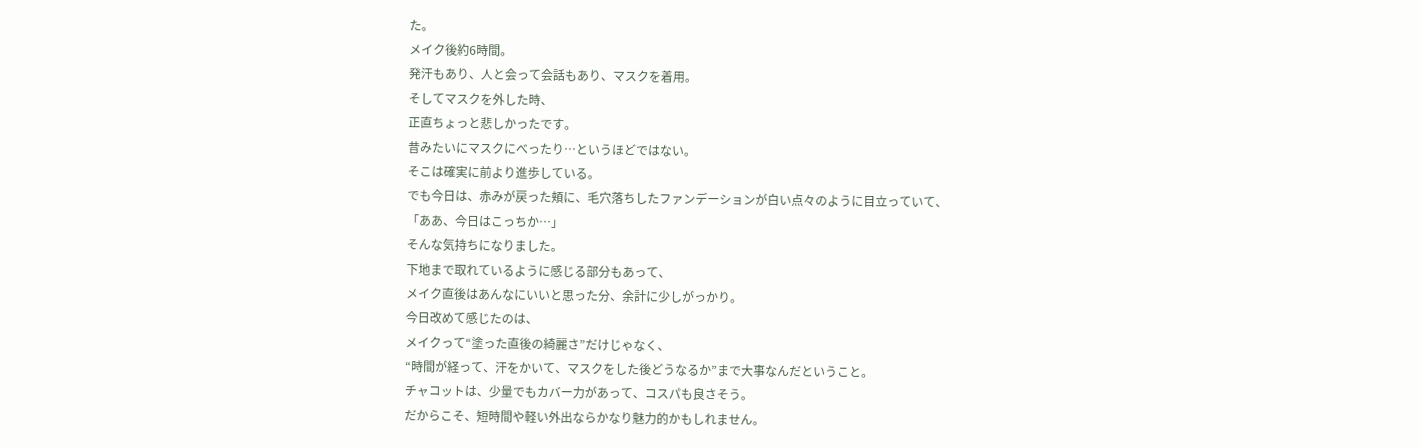た。
メイク後約6時間。
発汗もあり、人と会って会話もあり、マスクを着用。
そしてマスクを外した時、
正直ちょっと悲しかったです。
昔みたいにマスクにべったり…というほどではない。
そこは確実に前より進歩している。
でも今日は、赤みが戻った頬に、毛穴落ちしたファンデーションが白い点々のように目立っていて、
「ああ、今日はこっちか…」
そんな気持ちになりました。
下地まで取れているように感じる部分もあって、
メイク直後はあんなにいいと思った分、余計に少しがっかり。
今日改めて感じたのは、
メイクって“塗った直後の綺麗さ”だけじゃなく、
“時間が経って、汗をかいて、マスクをした後どうなるか”まで大事なんだということ。
チャコットは、少量でもカバー力があって、コスパも良さそう。
だからこそ、短時間や軽い外出ならかなり魅力的かもしれません。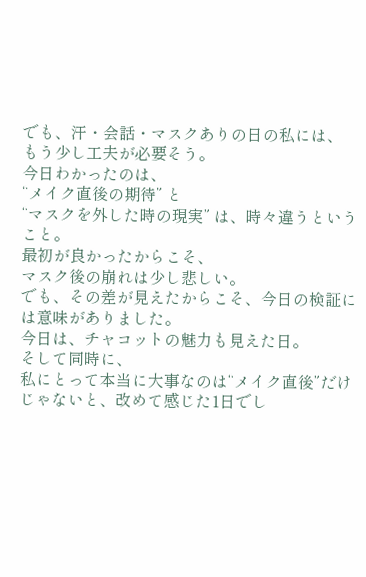でも、汗・会話・マスクありの日の私には、
もう少し工夫が必要そう。
今日わかったのは、
“メイク直後の期待” と
“マスクを外した時の現実” は、時々違うということ。
最初が良かったからこそ、
マスク後の崩れは少し悲しい。
でも、その差が見えたからこそ、今日の検証には意味がありました。
今日は、チャコットの魅力も見えた日。
そして同時に、
私にとって本当に大事なのは“メイク直後”だけじゃないと、改めて感じた1日でし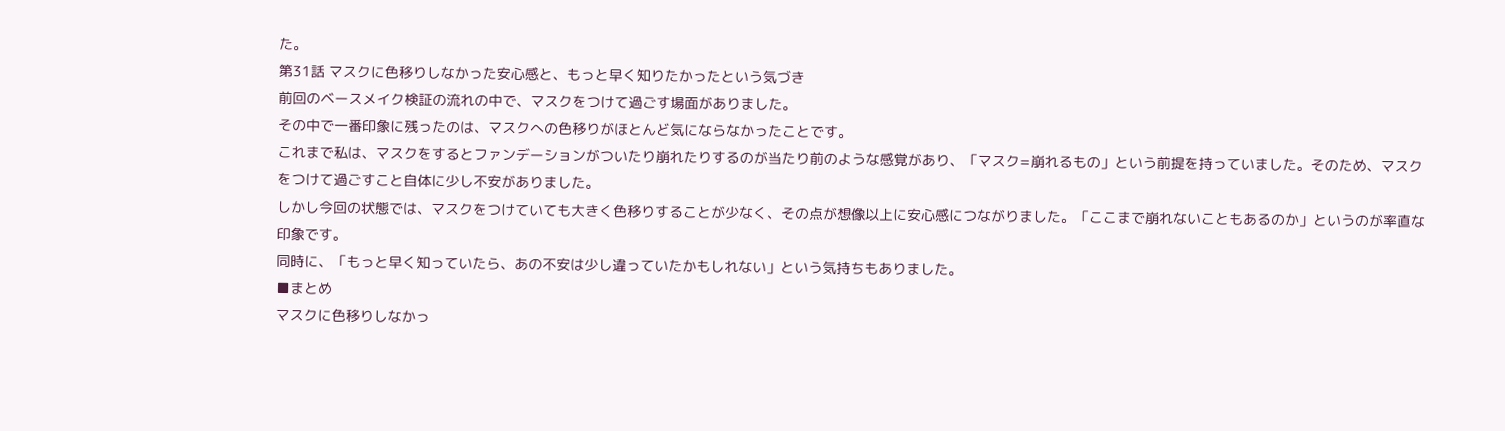た。
第31話 マスクに色移りしなかった安心感と、もっと早く知りたかったという気づき
前回のベースメイク検証の流れの中で、マスクをつけて過ごす場面がありました。
その中で一番印象に残ったのは、マスクへの色移りがほとんど気にならなかったことです。
これまで私は、マスクをするとファンデーションがついたり崩れたりするのが当たり前のような感覚があり、「マスク=崩れるもの」という前提を持っていました。そのため、マスクをつけて過ごすこと自体に少し不安がありました。
しかし今回の状態では、マスクをつけていても大きく色移りすることが少なく、その点が想像以上に安心感につながりました。「ここまで崩れないこともあるのか」というのが率直な印象です。
同時に、「もっと早く知っていたら、あの不安は少し違っていたかもしれない」という気持ちもありました。
■まとめ
マスクに色移りしなかっ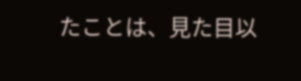たことは、見た目以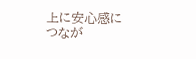上に安心感につなが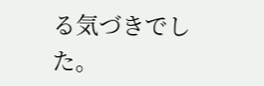る気づきでした。